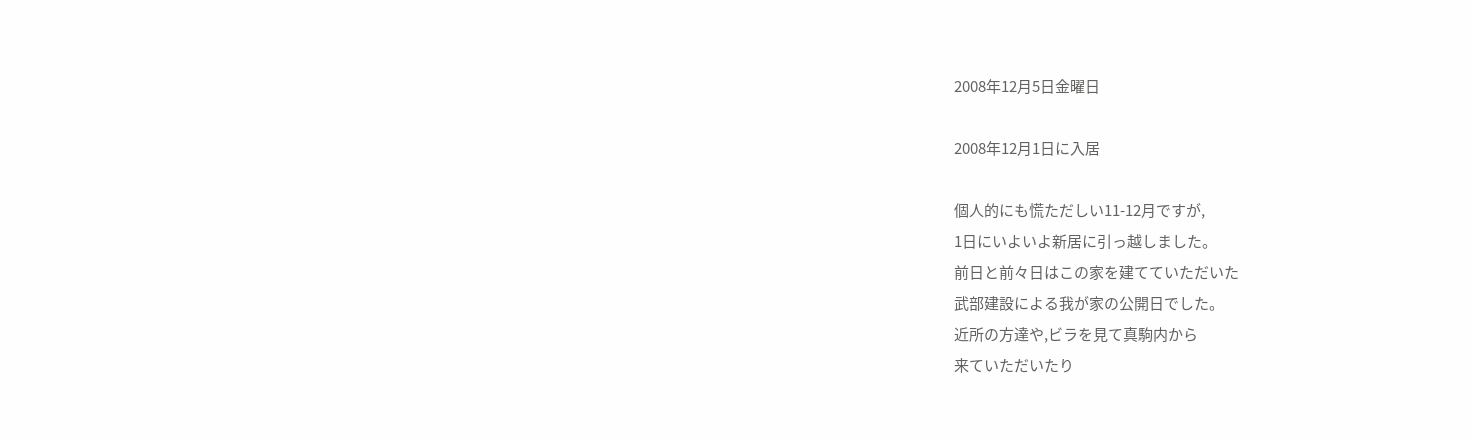2008年12月5日金曜日

2008年12月1日に入居

個人的にも慌ただしい11-12月ですが,
1日にいよいよ新居に引っ越しました。
前日と前々日はこの家を建てていただいた
武部建設による我が家の公開日でした。
近所の方達や,ビラを見て真駒内から
来ていただいたり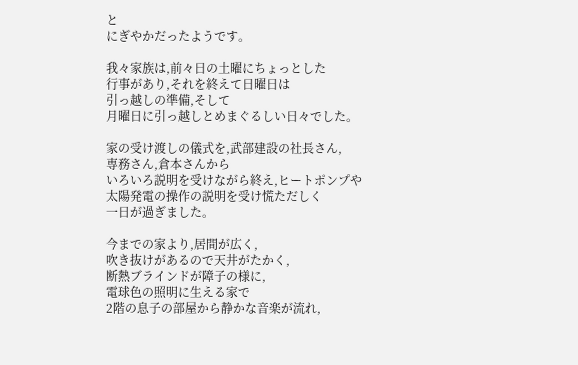と
にぎやかだったようです。

我々家族は,前々日の土曜にちょっとした
行事があり,それを終えて日曜日は
引っ越しの準備,そして
月曜日に引っ越しとめまぐるしい日々でした。

家の受け渡しの儀式を,武部建設の社長さん,
専務さん,倉本さんから
いろいろ説明を受けながら終え,ヒートポンプや
太陽発電の操作の説明を受け慌ただしく
一日が過ぎました。

今までの家より,居間が広く,
吹き抜けがあるので天井がたかく,
断熱ブラインドが障子の様に,
電球色の照明に生える家で
2階の息子の部屋から静かな音楽が流れ,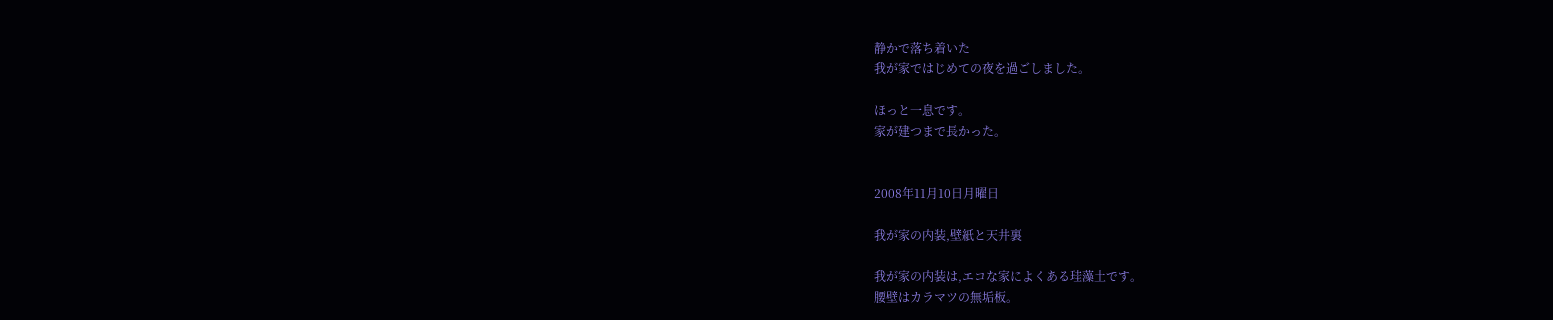静かで落ち着いた
我が家ではじめての夜を過ごしました。

ほっと一息です。
家が建つまで長かった。


2008年11月10日月曜日

我が家の内装,壁紙と天井裏

我が家の内装は,エコな家によくある珪藻土です。
腰壁はカラマツの無垢板。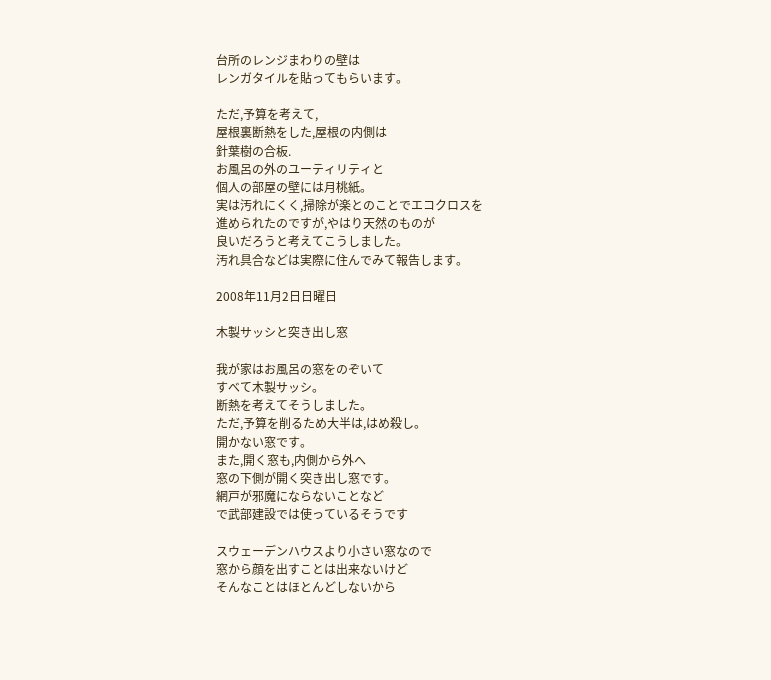台所のレンジまわりの壁は
レンガタイルを貼ってもらいます。

ただ,予算を考えて,
屋根裏断熱をした,屋根の内側は
針葉樹の合板.
お風呂の外のユーティリティと
個人の部屋の壁には月桃紙。
実は汚れにくく,掃除が楽とのことでエコクロスを
進められたのですが,やはり天然のものが
良いだろうと考えてこうしました。
汚れ具合などは実際に住んでみて報告します。

2008年11月2日日曜日

木製サッシと突き出し窓

我が家はお風呂の窓をのぞいて
すべて木製サッシ。
断熱を考えてそうしました。
ただ,予算を削るため大半は,はめ殺し。
開かない窓です。
また,開く窓も,内側から外へ
窓の下側が開く突き出し窓です。
網戸が邪魔にならないことなど
で武部建設では使っているそうです

スウェーデンハウスより小さい窓なので
窓から顔を出すことは出来ないけど
そんなことはほとんどしないから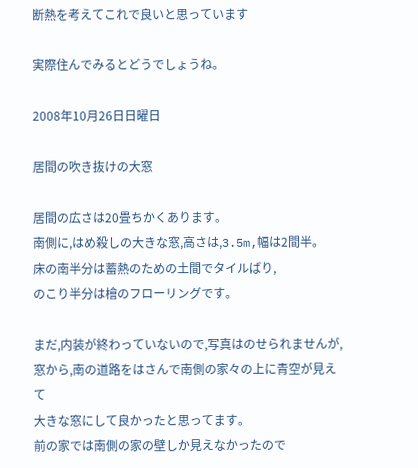断熱を考えてこれで良いと思っています

実際住んでみるとどうでしょうね。

2008年10月26日日曜日

居間の吹き抜けの大窓

居間の広さは20畳ちかくあります。
南側に,はめ殺しの大きな窓,高さは,3.5m,幅は2間半。
床の南半分は蓄熱のための土間でタイルばり,
のこり半分は檜のフローリングです。

まだ,内装が終わっていないので,写真はのせられませんが,
窓から,南の道路をはさんで南側の家々の上に青空が見えて
大きな窓にして良かったと思ってます。
前の家では南側の家の壁しか見えなかったので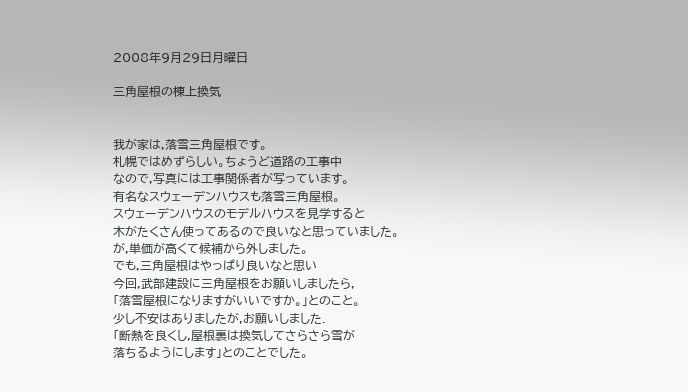2008年9月29日月曜日

三角屋根の棟上換気


我が家は,落雪三角屋根です。
札幌ではめずらしい。ちょうど道路の工事中
なので,写真には工事関係者が写っています。
有名なスウェーデンハウスも落雪三角屋根。
スウェーデンハウスのモデルハウスを見学すると
木がたくさん使ってあるので良いなと思っていました。
が,単価が高くて候補から外しました。
でも,三角屋根はやっぱり良いなと思い
今回,武部建設に三角屋根をお願いしましたら,
「落雪屋根になりますがいいですか。」とのこと。
少し不安はありましたが,お願いしました.
「断熱を良くし,屋根裏は換気してさらさら雪が
落ちるようにします」とのことでした。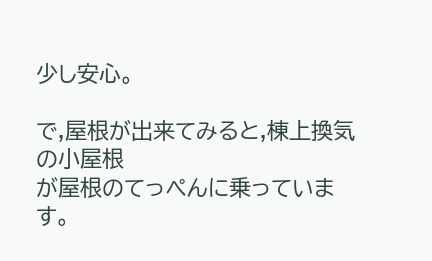少し安心。

で,屋根が出来てみると,棟上換気の小屋根
が屋根のてっぺんに乗っています。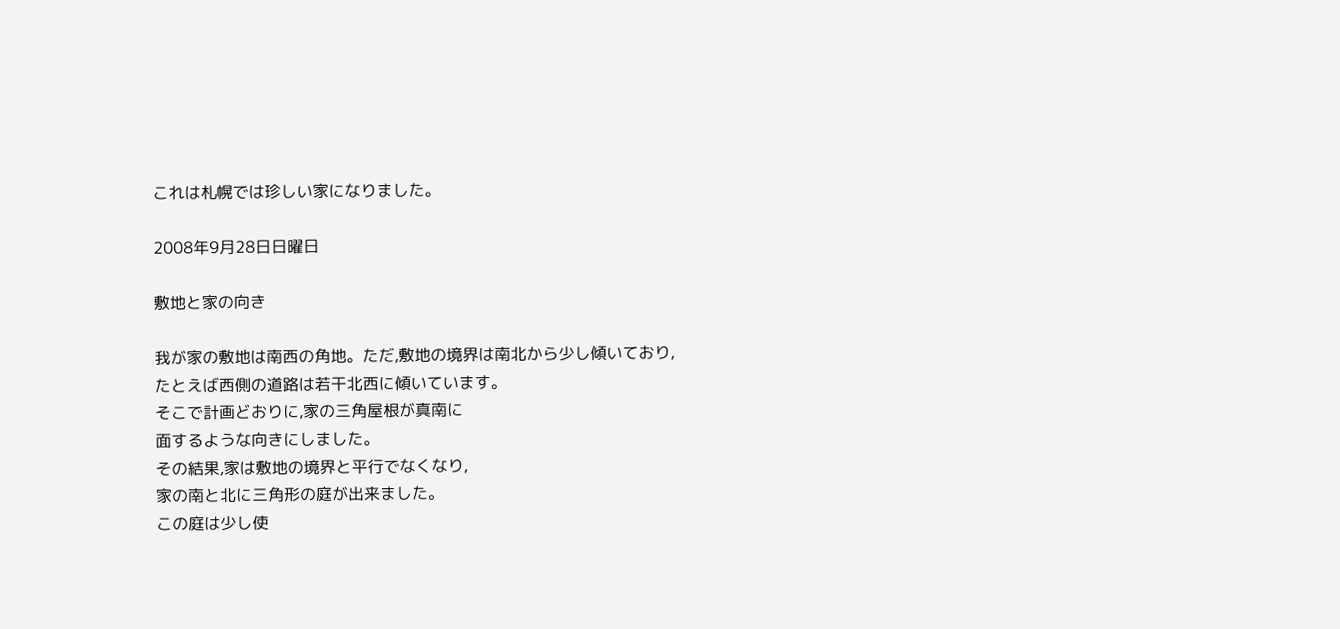これは札幌では珍しい家になりました。

2008年9月28日日曜日

敷地と家の向き

我が家の敷地は南西の角地。ただ,敷地の境界は南北から少し傾いており,
たとえば西側の道路は若干北西に傾いています。
そこで計画どおりに,家の三角屋根が真南に
面するような向きにしました。
その結果,家は敷地の境界と平行でなくなり,
家の南と北に三角形の庭が出来ました。
この庭は少し使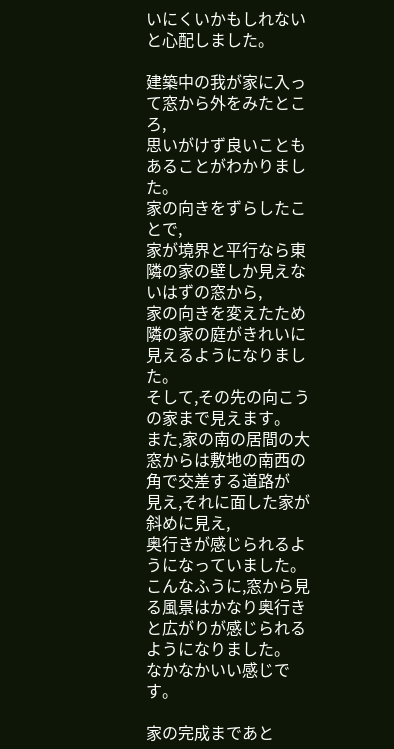いにくいかもしれないと心配しました。

建築中の我が家に入って窓から外をみたところ,
思いがけず良いこともあることがわかりました。
家の向きをずらしたことで,
家が境界と平行なら東隣の家の壁しか見えないはずの窓から,
家の向きを変えたため隣の家の庭がきれいに見えるようになりました。
そして,その先の向こうの家まで見えます。
また,家の南の居間の大窓からは敷地の南西の角で交差する道路が
見え,それに面した家が斜めに見え,
奥行きが感じられるようになっていました。
こんなふうに,窓から見る風景はかなり奥行きと広がりが感じられる
ようになりました。
なかなかいい感じです。

家の完成まであと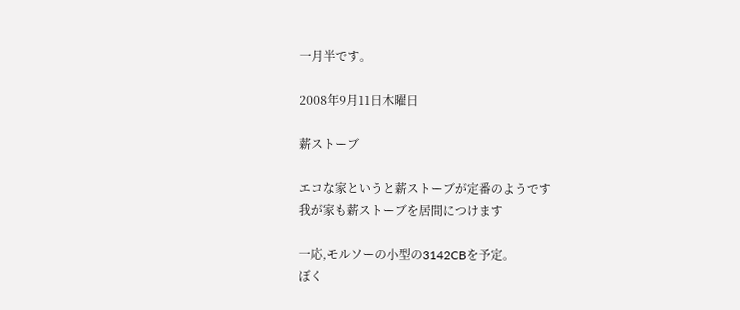一月半です。

2008年9月11日木曜日

薪ストーブ

エコな家というと薪ストーブが定番のようです
我が家も薪ストーブを居間につけます

一応,モルソーの小型の3142CBを予定。
ぼく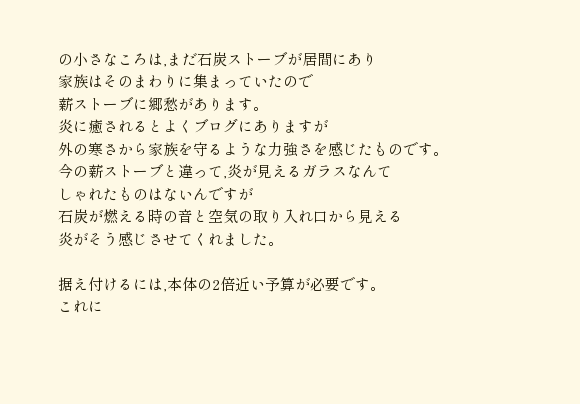の小さなころは,まだ石炭ストーブが居間にあり
家族はそのまわりに集まっていたので
薪ストーブに郷愁があります。
炎に癒されるとよくブログにありますが
外の寒さから家族を守るような力強さを感じたものです。
今の薪ストーブと違って,炎が見えるガラスなんて
しゃれたものはないんですが
石炭が燃える時の音と空気の取り入れ口から見える
炎がそう感じさせてくれました。

据え付けるには,本体の2倍近い予算が必要です。
これに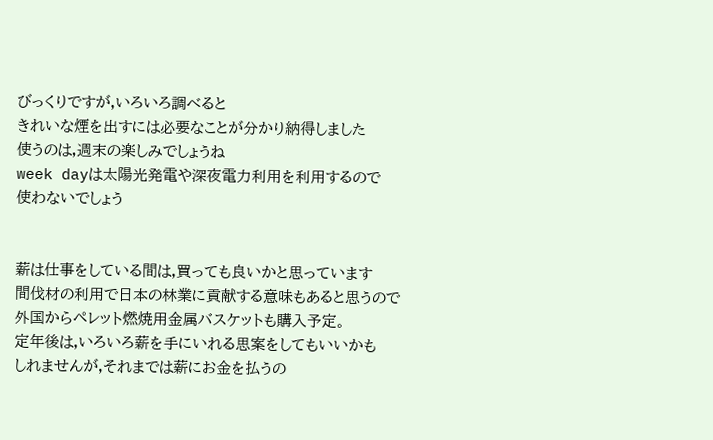びっくりですが,いろいろ調べると
きれいな煙を出すには必要なことが分かり納得しました
使うのは,週末の楽しみでしょうね
week dayは太陽光発電や深夜電力利用を利用するので
使わないでしょう


薪は仕事をしている間は,買っても良いかと思っています
間伐材の利用で日本の林業に貢献する意味もあると思うので
外国からペレット燃焼用金属バスケットも購入予定。
定年後は,いろいろ薪を手にいれる思案をしてもいいかも
しれませんが,それまでは薪にお金を払うの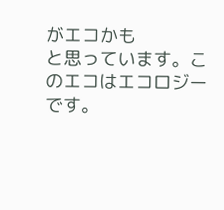がエコかも
と思っています。このエコはエコロジーです。